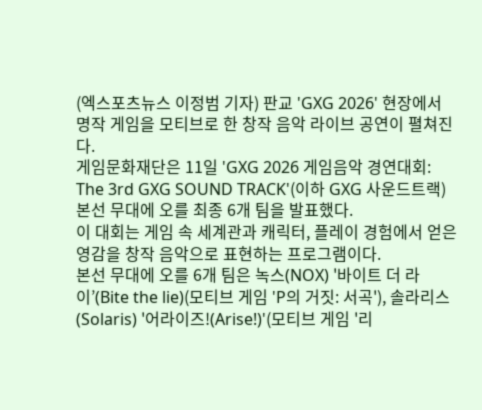(엑스포츠뉴스 이정범 기자) 판교 'GXG 2026' 현장에서 명작 게임을 모티브로 한 창작 음악 라이브 공연이 펼쳐진다.
게임문화재단은 11일 'GXG 2026 게임음악 경연대회: The 3rd GXG SOUND TRACK'(이하 GXG 사운드트랙) 본선 무대에 오를 최종 6개 팀을 발표했다.
이 대회는 게임 속 세계관과 캐릭터, 플레이 경험에서 얻은 영감을 창작 음악으로 표현하는 프로그램이다.
본선 무대에 오를 6개 팀은 녹스(NOX) '바이트 더 라이’(Bite the lie)(모티브 게임 'P의 거짓: 서곡'), 솔라리스(Solaris) '어라이즈!(Arise!)'(모티브 게임 '리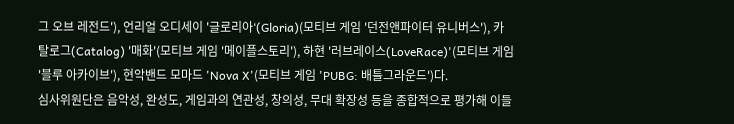그 오브 레전드'), 언리얼 오디세이 '글로리아‘(Gloria)(모티브 게임 '던전앤파이터 유니버스'), 카탈로그(Catalog) '매화'(모티브 게임 '메이플스토리'), 하현 '러브레이스(LoveRace)'(모티브 게임 '블루 아카이브'), 현악밴드 모마드 'Nova X'(모티브 게임 'PUBG: 배틀그라운드')다.
심사위원단은 음악성, 완성도, 게임과의 연관성, 창의성, 무대 확장성 등을 종합적으로 평가해 이들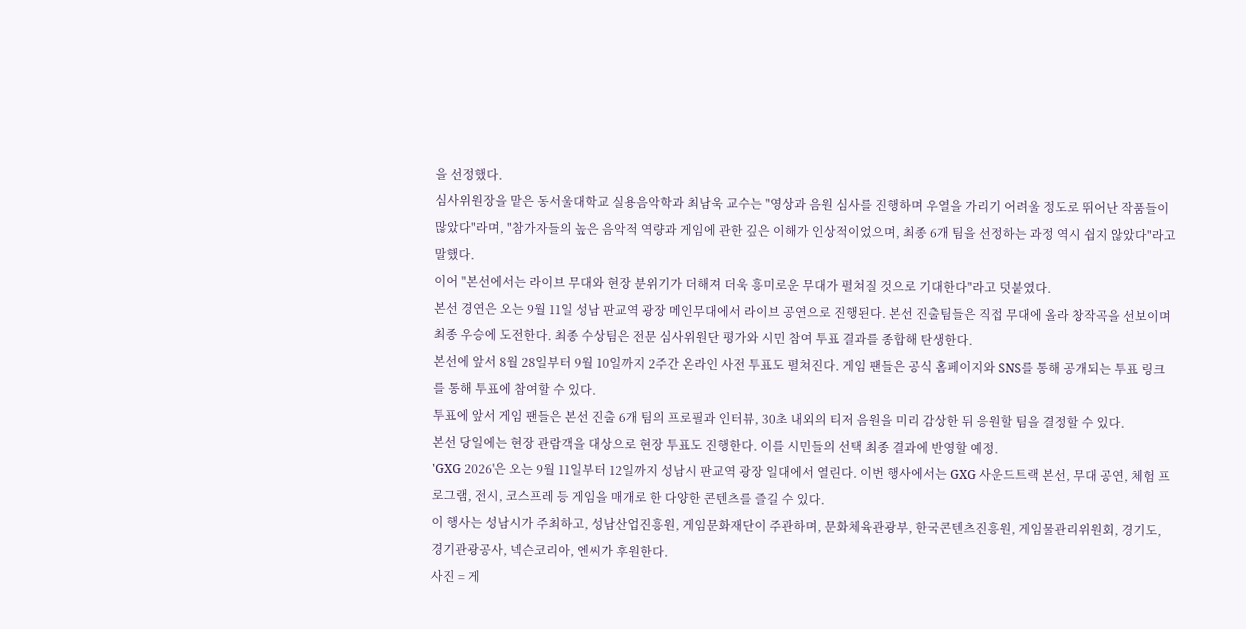을 선정했다.
심사위원장을 맡은 동서울대학교 실용음악학과 최남욱 교수는 "영상과 음원 심사를 진행하며 우열을 가리기 어려울 정도로 뛰어난 작품들이 많았다"라며, "참가자들의 높은 음악적 역량과 게임에 관한 깊은 이해가 인상적이었으며, 최종 6개 팀을 선정하는 과정 역시 쉽지 않았다"라고 말했다.
이어 "본선에서는 라이브 무대와 현장 분위기가 더해져 더욱 흥미로운 무대가 펼쳐질 것으로 기대한다"라고 덧붙였다.
본선 경연은 오는 9월 11일 성남 판교역 광장 메인무대에서 라이브 공연으로 진행된다. 본선 진출팀들은 직접 무대에 올라 창작곡을 선보이며 최종 우승에 도전한다. 최종 수상팀은 전문 심사위원단 평가와 시민 참여 투표 결과를 종합해 탄생한다.
본선에 앞서 8월 28일부터 9월 10일까지 2주간 온라인 사전 투표도 펼쳐진다. 게임 팬들은 공식 홈페이지와 SNS를 통해 공개되는 투표 링크를 통해 투표에 참여할 수 있다.
투표에 앞서 게임 팬들은 본선 진출 6개 팀의 프로필과 인터뷰, 30초 내외의 티저 음원을 미리 감상한 뒤 응원할 팀을 결정할 수 있다.
본선 당일에는 현장 관람객을 대상으로 현장 투표도 진행한다. 이를 시민들의 선택 최종 결과에 반영할 예정.
'GXG 2026'은 오는 9월 11일부터 12일까지 성남시 판교역 광장 일대에서 열린다. 이번 행사에서는 GXG 사운드트랙 본선, 무대 공연, 체험 프로그램, 전시, 코스프레 등 게임을 매개로 한 다양한 콘텐츠를 즐길 수 있다.
이 행사는 성남시가 주최하고, 성남산업진흥원, 게임문화재단이 주관하며, 문화체육관광부, 한국콘텐츠진흥원, 게임물관리위원회, 경기도, 경기관광공사, 넥슨코리아, 엔씨가 후원한다.
사진 = 게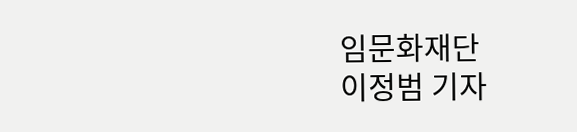임문화재단
이정범 기자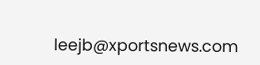leejb@xportsnews.com